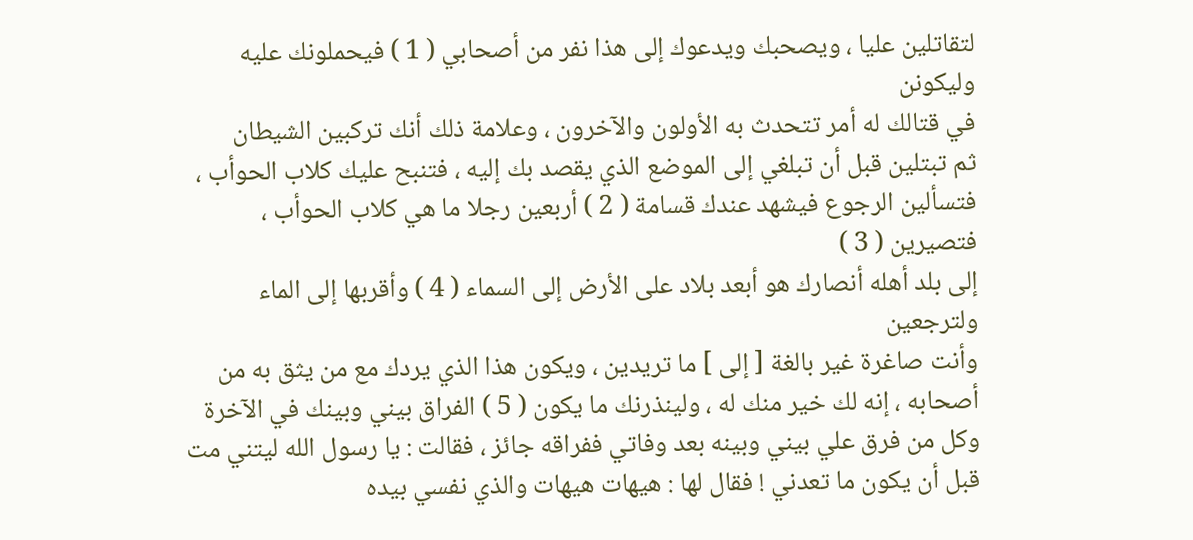لتقاتلين عليا ، ويصحبك ويدعوك إلى هذا نفر من أصحابي ( 1 ) فيحملونك عليه وليكونن
في قتالك له أمر تتحدث به الأولون والآخرون ، وعلامة ذلك أنك تركبين الشيطان
ثم تبتلين قبل أن تبلغي إلى الموضع الذي يقصد بك إليه ، فتنبح عليك كلاب الحوأب ،
فتسألين الرجوع فيشهد عندك قسامة ( 2 ) أربعين رجلا ما هي كلاب الحوأب ، فتصيرين ( 3 )
إلى بلد أهله أنصارك هو أبعد بلاد على الأرض إلى السماء ( 4 ) وأقربها إلى الماء ولترجعين
وأنت صاغرة غير بالغة [ إلى ] ما تريدين ، ويكون هذا الذي يردك مع من يثق به من
أصحابه ، إنه لك خير منك له ، ولينذرنك ما يكون ( 5 ) الفراق بيني وبينك في الآخرة
وكل من فرق علي بيني وبينه بعد وفاتي ففراقه جائز ، فقالت : يا رسول الله ليتني مت
قبل أن يكون ما تعدني ! فقال لها : هيهات هيهات والذي نفسي بيده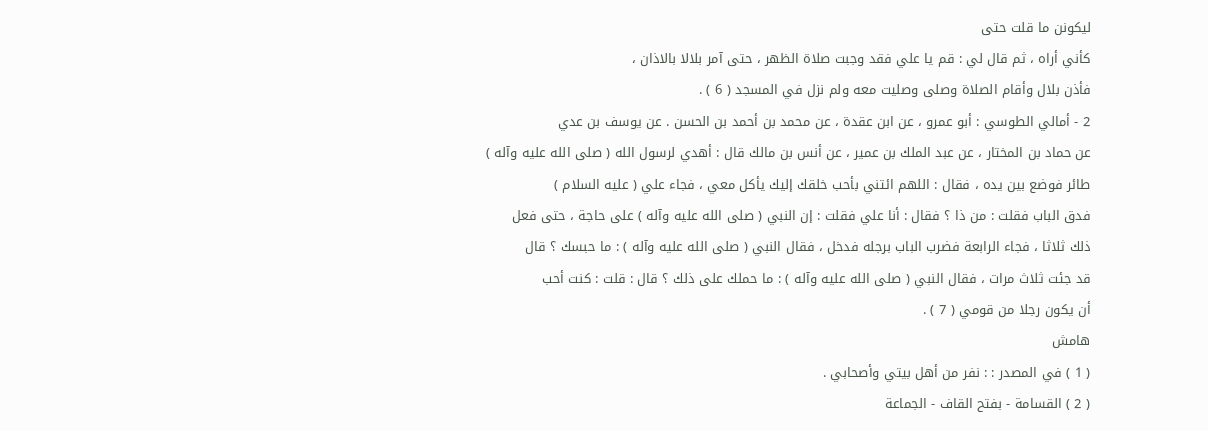ليكونن ما قلت حتى
كأني أراه ، ثم قال لي : قم يا علي فقد وجبت صلاة الظهر ، حتى آمر بلالا بالاذان ،
فأذن بلال وأقام الصلاة وصلى وصليت معه ولم نزل في المسجد ( 6 ) .
2 - أمالي الطوسي : أبو عمرو ، عن ابن عقدة ، عن محمد بن أحمد بن الحسن . عن يوسف بن عدي
عن حماد بن المختار ، عن عبد الملك بن عمير ، عن أنس بن مالك قال : أهدي لرسول الله ( صلى الله عليه وآله )
طائر فوضع بين يده ، فقال : اللهم ائتني بأحب خلقك إليك يأكل معي ، فجاء علي ( عليه السلام )
فدق الباب فقلت : من ذا ؟ فقال : أنا علي فقلت : إن النبي ( صلى الله عليه وآله ) على حاجة ، حتى فعل
ذلك ثلاثا ، فجاء الرابعة فضرب الباب برجله فدخل ، فقال النبي ( صلى الله عليه وآله ) : ما حبسك ؟ قال
قد جئت ثلاث مرات ، فقال النبي ( صلى الله عليه وآله ) : ما حملك على ذلك ؟ قال : قلت : كنت أحب
أن يكون رجلا من قومي ( 7 ) .
هامش
( 1 ) في المصدر : : نفر من أهل بيتي وأصحابي .
( 2 ) القسامة - بفتح القاف - الجماعة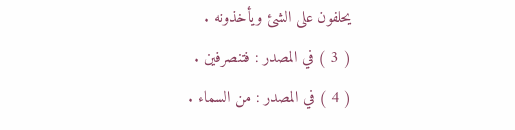يحلفون على الشئ ويأخذونه .
( 3 ) في المصدر : فتنصرفين .
( 4 ) في المصدر : من السماء .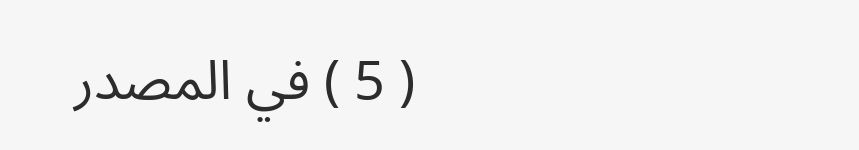( 5 ) في المصدر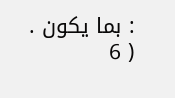: بما يكون .
( 6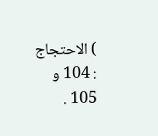) الاحتجاج : 104 و 105 .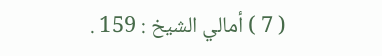( 7 ) أمالي الشيخ : 159 .